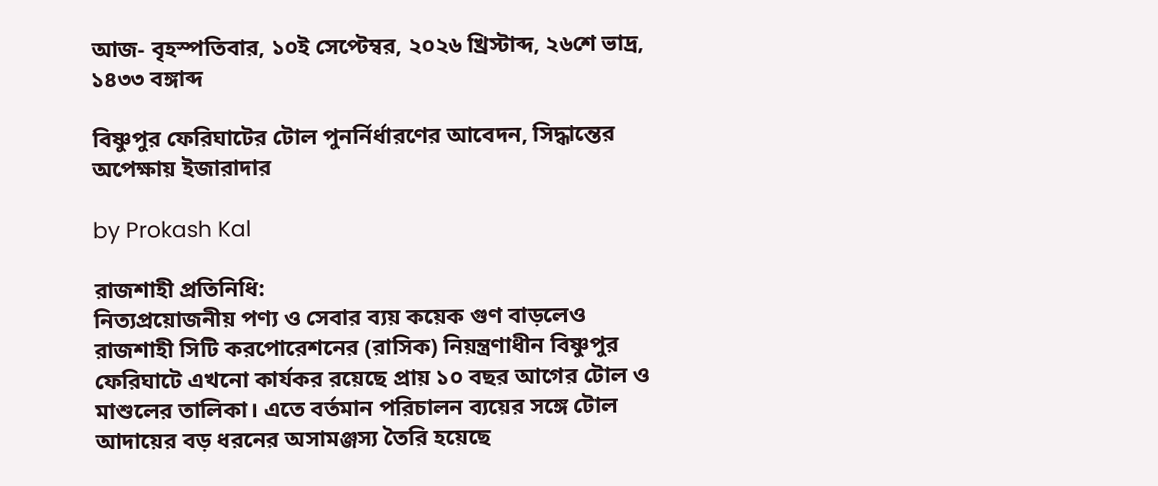আজ- বৃহস্পতিবার, ১০ই সেপ্টেম্বর, ২০২৬ খ্রিস্টাব্দ, ২৬শে ভাদ্র, ১৪৩৩ বঙ্গাব্দ

বিষ্ণুপুর ফেরিঘাটের টোল পুনর্নির্ধারণের আবেদন, সিদ্ধান্তের অপেক্ষায় ইজারাদার

by Prokash Kal

রাজশাহী প্রতিনিধি:
নিত্যপ্রয়োজনীয় পণ্য ও সেবার ব্যয় কয়েক গুণ বাড়লেও রাজশাহী সিটি করপোরেশনের (রাসিক) নিয়ন্ত্রণাধীন বিষ্ণুপুর ফেরিঘাটে এখনো কার্যকর রয়েছে প্রায় ১০ বছর আগের টোল ও মাশুলের তালিকা। এতে বর্তমান পরিচালন ব্যয়ের সঙ্গে টোল আদায়ের বড় ধরনের অসামঞ্জস্য তৈরি হয়েছে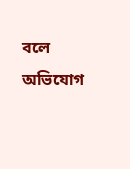বলে অভিযোগ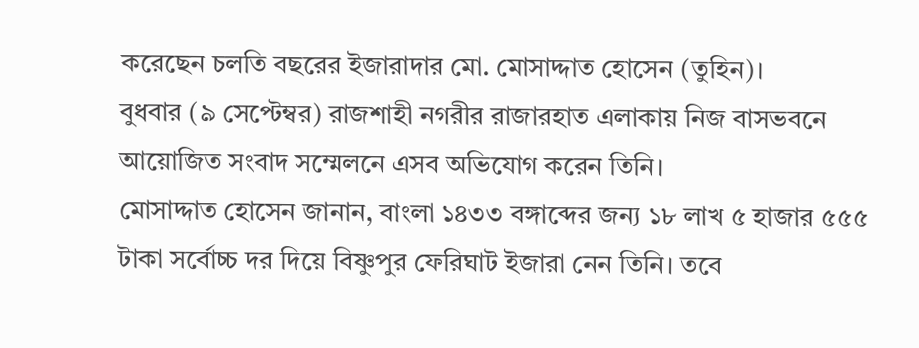করেছেন চলতি বছরের ইজারাদার মো. মোসাদ্দাত হোসেন (তুহিন)।
বুধবার (৯ সেপ্টেম্বর) রাজশাহী নগরীর রাজারহাত এলাকায় নিজ বাসভবনে আয়োজিত সংবাদ সম্মেলনে এসব অভিযোগ করেন তিনি।
মোসাদ্দাত হোসেন জানান, বাংলা ১৪৩৩ বঙ্গাব্দের জন্য ১৮ লাখ ৫ হাজার ৫৫৫ টাকা সর্বোচ্চ দর দিয়ে বিষ্ণুপুর ফেরিঘাট ইজারা নেন তিনি। তবে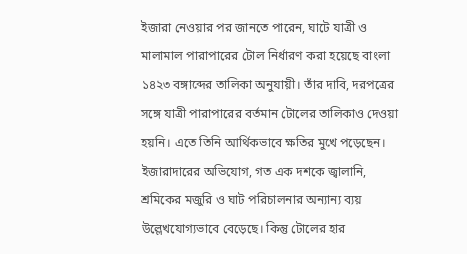ইজারা নেওয়ার পর জানতে পারেন, ঘাটে যাত্রী ও মালামাল পারাপারের টোল নির্ধারণ করা হয়েছে বাংলা ১৪২৩ বঙ্গাব্দের তালিকা অনুযায়ী। তাঁর দাবি, দরপত্রের সঙ্গে যাত্রী পারাপারের বর্তমান টোলের তালিকাও দেওয়া হয়নি। এতে তিনি আর্থিকভাবে ক্ষতির মুখে পড়েছেন।
ইজারাদারের অভিযোগ, গত এক দশকে জ্বালানি, শ্রমিকের মজুরি ও ঘাট পরিচালনার অন্যান্য ব্যয় উল্লেখযোগ্যভাবে বেড়েছে। কিন্তু টোলের হার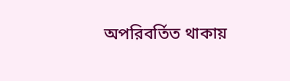অপরিবর্তিত থাকায়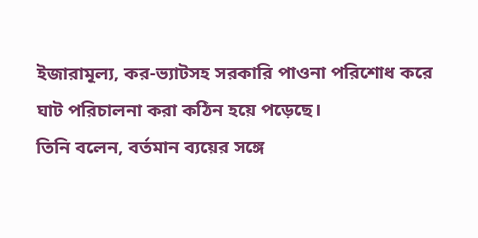ইজারামূল্য, কর-ভ্যাটসহ সরকারি পাওনা পরিশোধ করে ঘাট পরিচালনা করা কঠিন হয়ে পড়েছে।
তিনি বলেন, বর্তমান ব্যয়ের সঙ্গে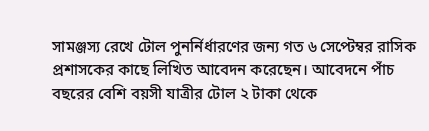সামঞ্জস্য রেখে টোল পুনর্নির্ধারণের জন্য গত ৬ সেপ্টেম্বর রাসিক প্রশাসকের কাছে লিখিত আবেদন করেছেন। আবেদনে পাঁচ বছরের বেশি বয়সী যাত্রীর টোল ২ টাকা থেকে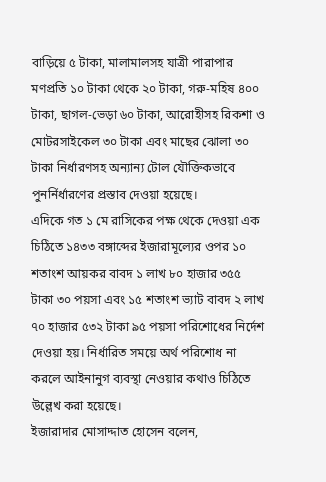বাড়িয়ে ৫ টাকা, মালামালসহ যাত্রী পারাপার মণপ্রতি ১০ টাকা থেকে ২০ টাকা, গরু-মহিষ ৪০০ টাকা, ছাগল-ভেড়া ৬০ টাকা, আরোহীসহ রিকশা ও মোটরসাইকেল ৩০ টাকা এবং মাছের ঝোলা ৩০ টাকা নির্ধারণসহ অন্যান্য টোল যৌক্তিকভাবে পুনর্নির্ধারণের প্রস্তাব দেওয়া হয়েছে।
এদিকে গত ১ মে রাসিকের পক্ষ থেকে দেওয়া এক চিঠিতে ১৪৩৩ বঙ্গাব্দের ইজারামূল্যের ওপর ১০ শতাংশ আয়কর বাবদ ১ লাখ ৮০ হাজার ৩৫৫ টাকা ৩০ পয়সা এবং ১৫ শতাংশ ভ্যাট বাবদ ২ লাখ ৭০ হাজার ৫৩২ টাকা ৯৫ পয়সা পরিশোধের নির্দেশ দেওয়া হয়। নির্ধারিত সময়ে অর্থ পরিশোধ না করলে আইনানুগ ব্যবস্থা নেওয়ার কথাও চিঠিতে উল্লেখ করা হয়েছে।
ইজারাদার মোসাদ্দাত হোসেন বলেন,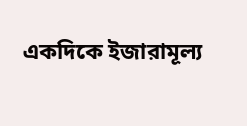একদিকে ইজারামূল্য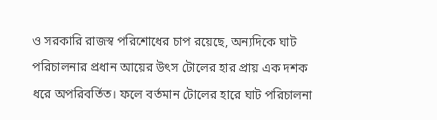ও সরকারি রাজস্ব পরিশোধের চাপ রয়েছে, অন্যদিকে ঘাট পরিচালনার প্রধান আয়ের উৎস টোলের হার প্রায় এক দশক ধরে অপরিবর্তিত। ফলে বর্তমান টোলের হারে ঘাট পরিচালনা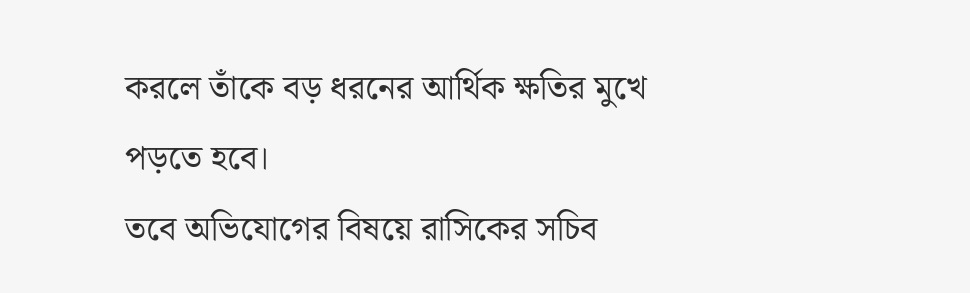করলে তাঁকে বড় ধরনের আর্থিক ক্ষতির মুখে পড়তে হবে।
তবে অভিযোগের বিষয়ে রাসিকের সচিব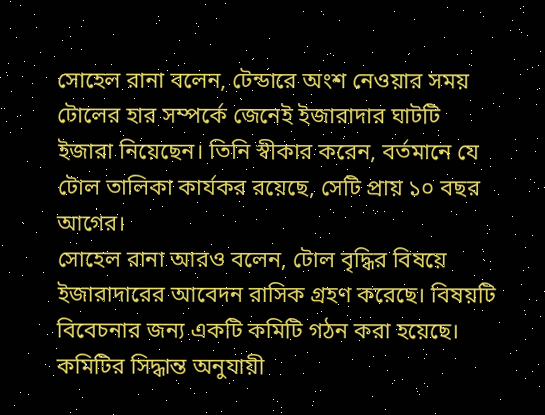সোহেল রানা বলেন, টেন্ডারে অংশ নেওয়ার সময় টোলের হার সম্পর্কে জেনেই ইজারাদার ঘাটটি ইজারা নিয়েছেন। তিনি স্বীকার করেন, বর্তমানে যে টোল তালিকা কার্যকর রয়েছে, সেটি প্রায় ১০ বছর আগের।
সোহেল রানা আরও বলেন, টোল বৃদ্ধির বিষয়ে ইজারাদারের আবেদন রাসিক গ্রহণ করেছে। বিষয়টি বিবেচনার জন্য একটি কমিটি গঠন করা হয়েছে। কমিটির সিদ্ধান্ত অনুযায়ী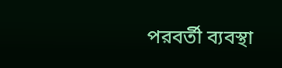পরবর্তী ব্যবস্থা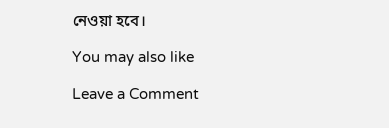নেওয়া হবে।

You may also like

Leave a Comment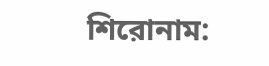শিরোনাম: